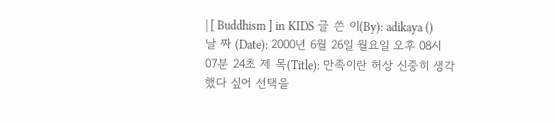| [ Buddhism ] in KIDS 글 쓴 이(By): adikaya () 날 짜 (Date): 2000년 6월 26일 월요일 오후 08시 07분 24초 제 목(Title): 만족이란 허상 신중히 생각했다 싶어 선택을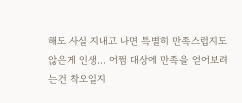해도 사실 지내고 나면 특별히 만족스럽지도 않은게 인생... 어쩜 대상에 만족을 얻어보려는건 착오일지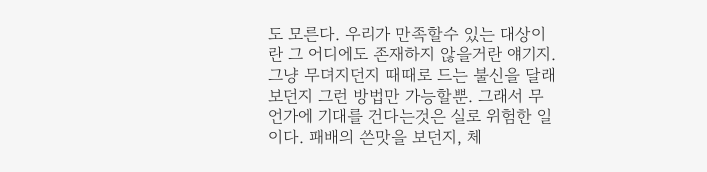도 모른다. 우리가 만족할수 있는 대상이란 그 어디에도 존재하지 않을거란 얘기지. 그냥 무뎌지던지 때때로 드는 불신을 달래보던지 그런 방법만 가능할뿐. 그래서 무언가에 기대를 건다는것은 실로 위험한 일이다. 패배의 쓴맛을 보던지, 체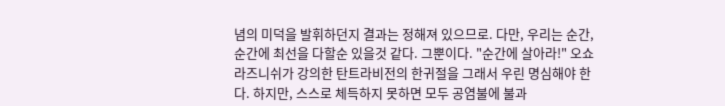념의 미덕을 발휘하던지 결과는 정해져 있으므로. 다만, 우리는 순간, 순간에 최선을 다할순 있을것 같다. 그뿐이다. "순간에 살아라!" 오쇼 라즈니쉬가 강의한 탄트라비전의 한귀절을 그래서 우린 명심해야 한다. 하지만, 스스로 체득하지 못하면 모두 공염불에 불과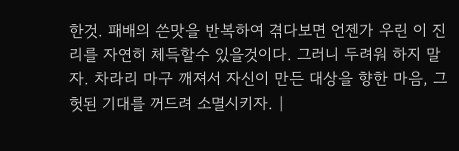한것. 패배의 쓴맛을 반복하여 겪다보면 언젠가 우린 이 진리를 자연히 체득할수 있을것이다. 그러니 두려워 하지 말자. 차라리 마구 깨져서 자신이 만든 대상을 향한 마음, 그 헛된 기대를 꺼드려 소멸시키자. |